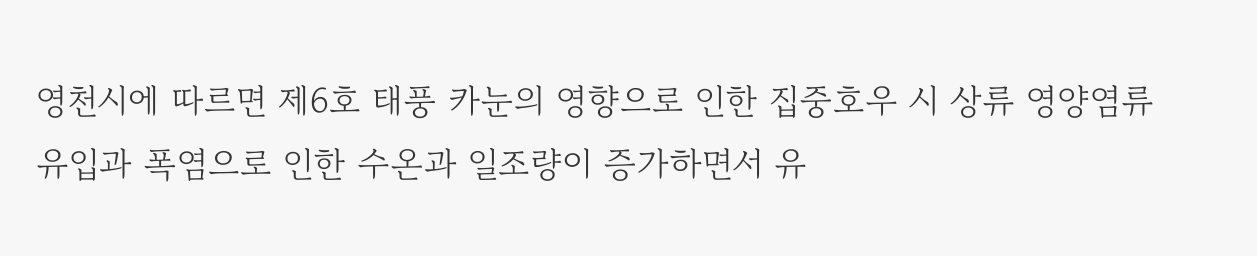영천시에 따르면 제6호 태풍 카눈의 영향으로 인한 집중호우 시 상류 영양염류 유입과 폭염으로 인한 수온과 일조량이 증가하면서 유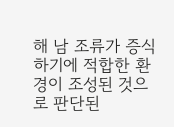해 남 조류가 증식하기에 적합한 환경이 조성된 것으로 판단된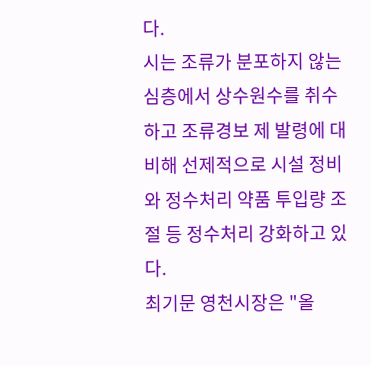다.
시는 조류가 분포하지 않는 심층에서 상수원수를 취수하고 조류경보 제 발령에 대비해 선제적으로 시설 정비와 정수처리 약품 투입량 조절 등 정수처리 강화하고 있다.
최기문 영천시장은 "올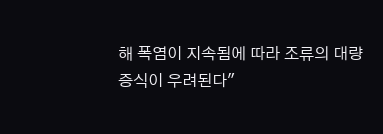해 폭염이 지속됨에 따라 조류의 대량증식이 우려된다"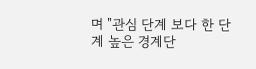며 "관심 단계 보다 한 단계 높은 경계단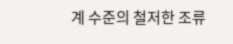계 수준의 철저한 조류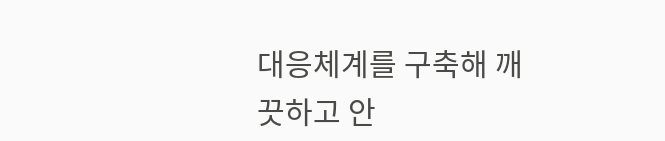대응체계를 구축해 깨끗하고 안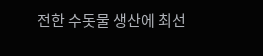전한 수돗물 생산에 최선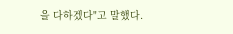을 다하겠다"고 말했다.